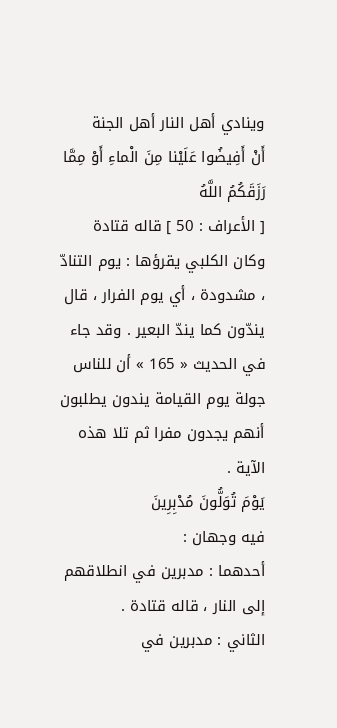وينادي أهل النار أهل الجنة
أَنْ أَفِيضُوا عَلَيْنا مِنَ الْماءِ أَوْ مِمَّا رَزَقَكُمُ اللَّهُ
[ الأعراف : 50 ] قاله قتادة
وكان الكلبي يقرؤها : يوم التنادّ ، مشدودة ، أي يوم الفرار ، قال يندّون كما يندّ البعير . وقد جاء في الحديث « 165 » أن للناس جولة يوم القيامة يندون يطلبون أنهم يجدون مفرا ثم تلا هذه الآية .
يَوْمَ تُوَلُّونَ مُدْبِرِينَ
فيه وجهان :
أحدهما : مدبرين في انطلاقهم إلى النار ، قاله قتادة .
الثاني : مدبرين في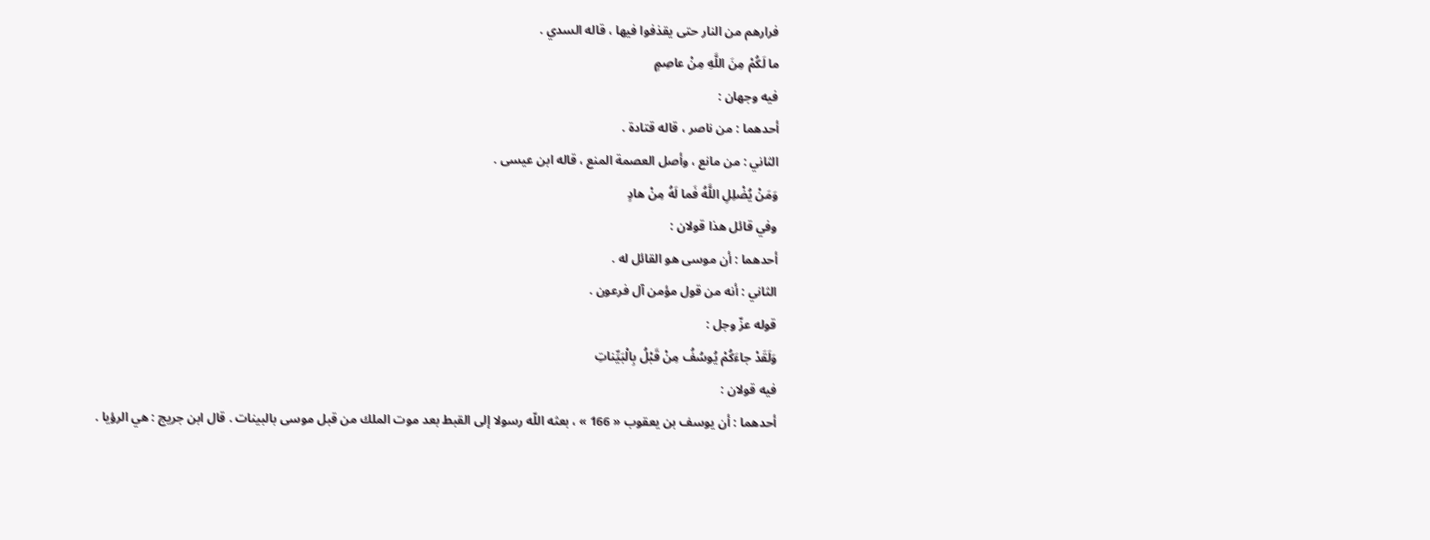فرارهم من النار حتى يقذفوا فيها ، قاله السدي .
ما لَكُمْ مِنَ اللَّهِ مِنْ عاصِمٍ
فيه وجهان :
أحدهما : من ناصر ، قاله قتادة .
الثاني : من مانع ، وأصل العصمة المنع ، قاله ابن عيسى .
وَمَنْ يُضْلِلِ اللَّهُ فَما لَهُ مِنْ هادٍ
وفي قائل هذا قولان :
أحدهما : أن موسى هو القائل له .
الثاني : أنه من قول مؤمن آل فرعون .
قوله عزّ وجل :
وَلَقَدْ جاءَكُمْ يُوسُفُ مِنْ قَبْلُ بِالْبَيِّناتِ
فيه قولان :
أحدهما : أن يوسف بن يعقوب « 166 » ، بعثه اللّه رسولا إلى القبط بعد موت الملك من قبل موسى بالبينات . قال ابن جريج : هي الرؤيا .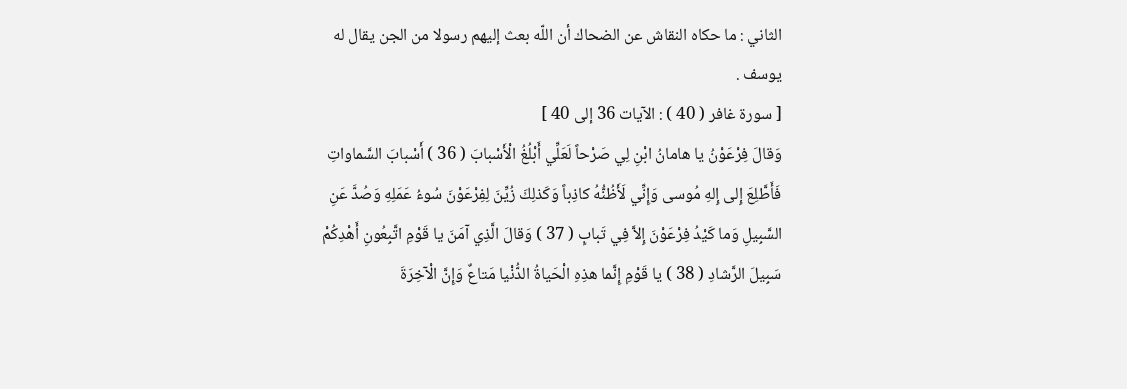الثاني : ما حكاه النقاش عن الضحاك أن اللّه بعث إليهم رسولا من الجن يقال له يوسف .
[ سورة غافر ( 40 ) : الآيات 36 إلى 40 ]
وَقالَ فِرْعَوْنُ يا هامانُ ابْنِ لِي صَرْحاً لَعَلِّي أَبْلُغُ الْأَسْبابَ ( 36 ) أَسْبابَ السَّماواتِ فَأَطَّلِعَ إِلى إِلهِ مُوسى وَإِنِّي لَأَظُنُّهُ كاذِباً وَكَذلِكَ زُيِّنَ لِفِرْعَوْنَ سُوءُ عَمَلِهِ وَصُدَّ عَنِ السَّبِيلِ وَما كَيْدُ فِرْعَوْنَ إِلاَّ فِي تَبابٍ ( 37 ) وَقالَ الَّذِي آمَنَ يا قَوْمِ اتَّبِعُونِ أَهْدِكُمْ سَبِيلَ الرَّشادِ ( 38 ) يا قَوْمِ إِنَّما هذِهِ الْحَياةُ الدُّنْيا مَتاعٌ وَإِنَّ الْآخِرَةَ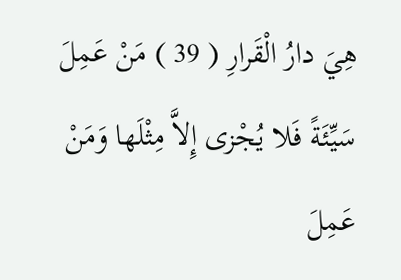هِيَ دارُ الْقَرارِ ( 39 ) مَنْ عَمِلَ سَيِّئَةً فَلا يُجْزى إِلاَّ مِثْلَها وَمَنْ عَمِلَ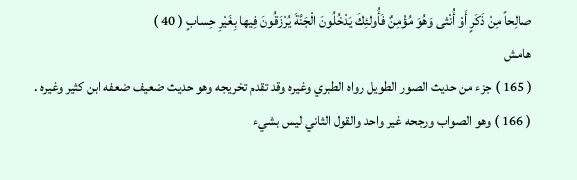صالِحاً مِنْ ذَكَرٍ أَوْ أُنْثى وَهُوَ مُؤْمِنٌ فَأُولئِكَ يَدْخُلُونَ الْجَنَّةَ يُرْزَقُونَ فِيها بِغَيْرِ حِسابٍ ( 40 )
هامش
( 165 ) جزء من حديث الصور الطويل رواه الطبري وغيره وقد تقدم تخريجه وهو حديث ضعيف ضعفه ابن كثير وغيره .
( 166 ) وهو الصواب ورجحه غير واحد والقول الثاني ليس بشيء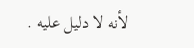لأنه لا دليل عليه .